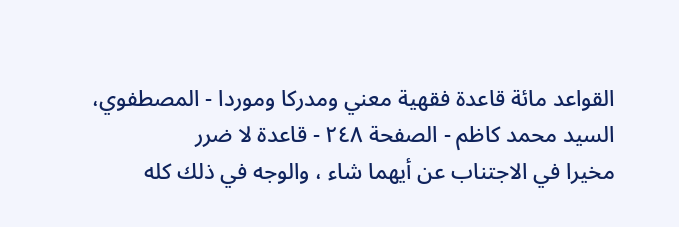القواعد مائة قاعدة فقهية معني ومدرکا وموردا - المصطفوي، السيد محمد كاظم - الصفحة ٢٤٨ - قاعدة لا ضرر
مخيرا في الاجتناب عن أيهما شاء ، والوجه في ذلك كله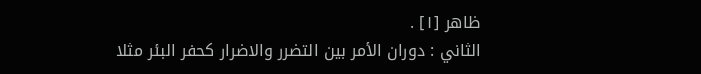ظاهر [١] .
الثاني : دوران الأمر بين التضرر والاضرار كحفر البئر مثلا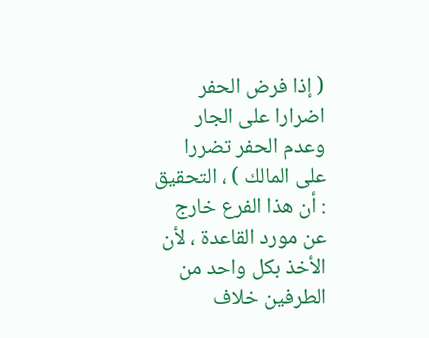( إذا فرض الحفر اضرارا على الجار وعدم الحفر تضررا على المالك ) ، التحقيق : أن هذا الفرع خارج عن مورد القاعدة ، لأن الأخذ بكل واحد من الطرفين خلاف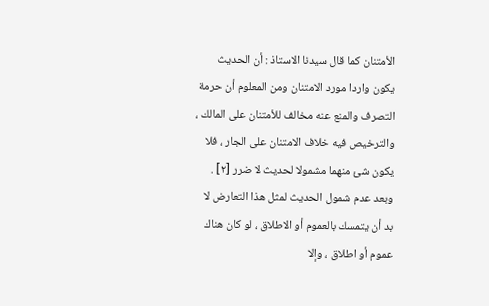الأمتنان كما قال سيدنا الاستاذ : أن الحديث يكون واردا مورد الامتنان ومن المعلوم أن حرمة التصرف والمنع عنه مخالف للأمتنان على المالك ، والترخيص فيه خلاف الامتنان على الجار ، فلا يكون شئ منهما مشمولا لحديث لا ضرر [٢] .
وبعد عدم شمول الحديث لمثل هذا التعارض لا بد أن يتمسك بالعموم أو الاطلاق ، لو كان هناك عموم أو اطلاق ، وإلا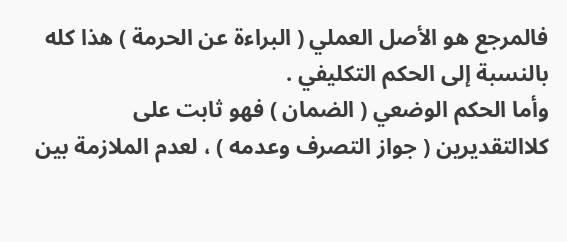فالمرجع هو الأصل العملي ( البراءة عن الحرمة ) هذا كله بالنسبة إلى الحكم التكليفي .
وأما الحكم الوضعي ( الضمان ) فهو ثابت على كلاالتقديرين ( جواز التصرف وعدمه ) ، لعدم الملازمة بين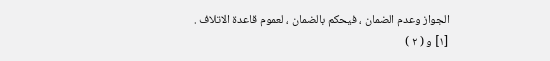الجواز وعدم الضمان ، فيحكم بالضمان ، لعموم قاعدة الاتلاف .
[١] و ( ٢ )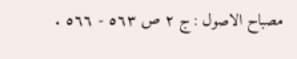مصباح الاصول : ج ٢ ص ٥٦٣ - ٥٦٦ .